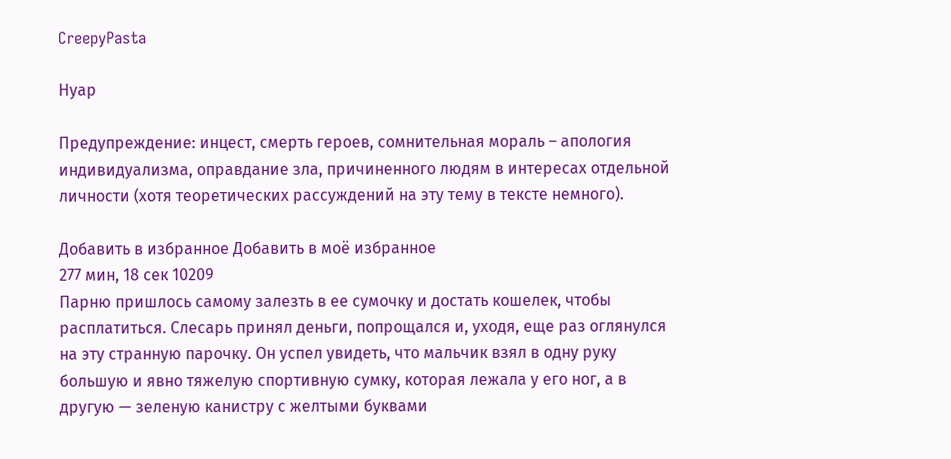CreepyPasta

Нуар

Предупреждение: инцест, смерть героев, сомнительная мораль – апология индивидуализма, оправдание зла, причиненного людям в интересах отдельной личности (хотя теоретических рассуждений на эту тему в тексте немного).

Добавить в избранное Добавить в моё избранное
277 мин, 18 сек 10209
Парню пришлось самому залезть в ее сумочку и достать кошелек, чтобы расплатиться. Слесарь принял деньги, попрощался и, уходя, еще раз оглянулся на эту странную парочку. Он успел увидеть, что мальчик взял в одну руку большую и явно тяжелую спортивную сумку, которая лежала у его ног, а в другую — зеленую канистру с желтыми буквами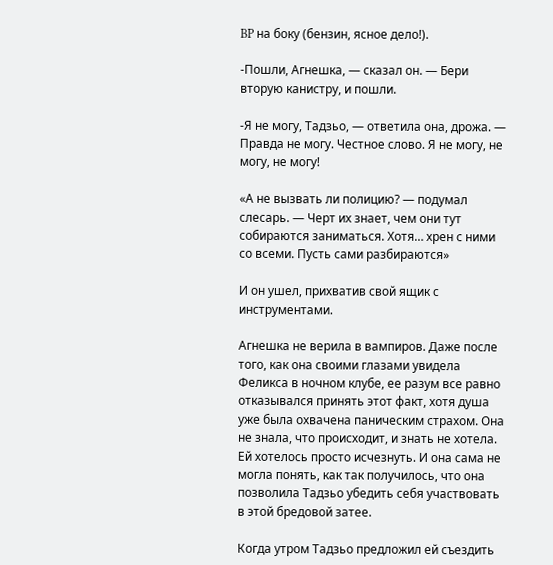BP на боку (бензин, ясное дело!).

-Пошли, Агнешка, — сказал он. — Бери вторую канистру, и пошли.

-Я не могу, Тадзьо, — ответила она, дрожа. — Правда не могу. Честное слово. Я не могу, не могу, не могу!

«А не вызвать ли полицию? — подумал слесарь. — Черт их знает, чем они тут собираются заниматься. Хотя… хрен с ними со всеми. Пусть сами разбираются»

И он ушел, прихватив свой ящик с инструментами.

Агнешка не верила в вампиров. Даже после того, как она своими глазами увидела Феликса в ночном клубе, ее разум все равно отказывался принять этот факт, хотя душа уже была охвачена паническим страхом. Она не знала, что происходит, и знать не хотела. Ей хотелось просто исчезнуть. И она сама не могла понять, как так получилось, что она позволила Тадзьо убедить себя участвовать в этой бредовой затее.

Когда утром Тадзьо предложил ей съездить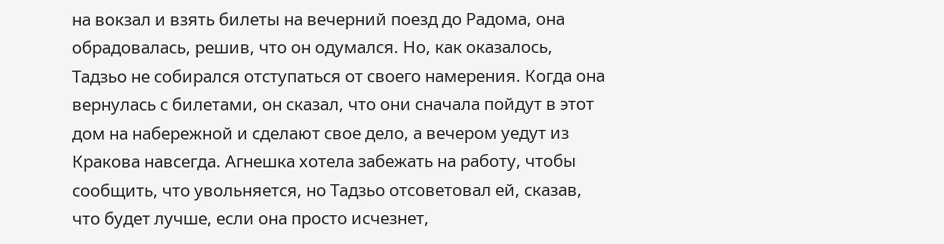на вокзал и взять билеты на вечерний поезд до Радома, она обрадовалась, решив, что он одумался. Но, как оказалось, Тадзьо не собирался отступаться от своего намерения. Когда она вернулась с билетами, он сказал, что они сначала пойдут в этот дом на набережной и сделают свое дело, а вечером уедут из Кракова навсегда. Агнешка хотела забежать на работу, чтобы сообщить, что увольняется, но Тадзьо отсоветовал ей, сказав, что будет лучше, если она просто исчезнет,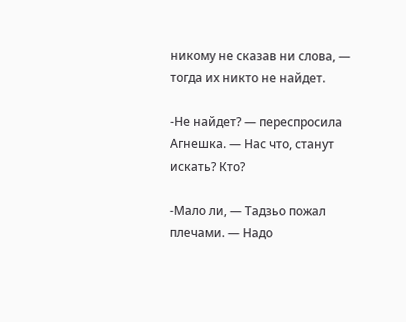никому не сказав ни слова, — тогда их никто не найдет.

-Не найдет? — переспросила Агнешка. — Нас что, станут искать? Кто?

-Мало ли, — Тадзьо пожал плечами. — Надо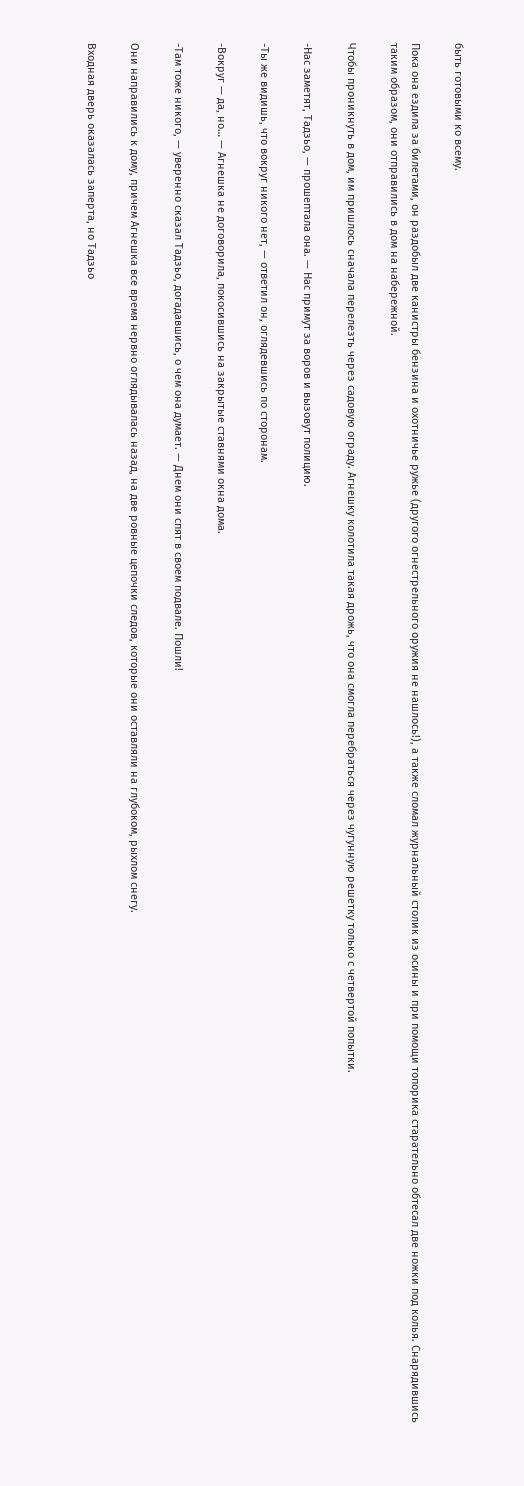быть готовыми ко всему.

Пока она ездила за билетами, он раздобыл две канистры бензина и охотничье ружье (другого огнестрельного оружия не нашлось!), а также сломал журнальный столик из осины и при помощи топорика старательно обтесал две ножки под колья. Снарядившись таким образом, они отправились в дом на набережной.

Чтобы проникнуть в дом, им пришлось сначала перелезть через садовую ограду. Агнешку колотила такая дрожь, что она смогла перебраться через чугунную решетку только с четвертой попытки.

-Нас заметят, Тадзьо, — прошептала она. — Нас примут за воров и вызовут полицию.

-Ты же видишь, что вокруг никого нет, — ответил он, оглядевшись по сторонам.

-Вокруг — да, но… — Агнешка не договорила, покосившись на закрытые ставнями окна дома.

-Там тоже никого, — уверенно сказал Тадзьо, догадавшись, о чем она думает. — Днем они спят в своем подвале. Пошли!

Они направились к дому, причем Агнешка все время нервно оглядывалась назад, на две ровные цепочки следов, которые они оставляли на глубоком, рыхлом снегу.

Входная дверь оказалась заперта, но Тадзьо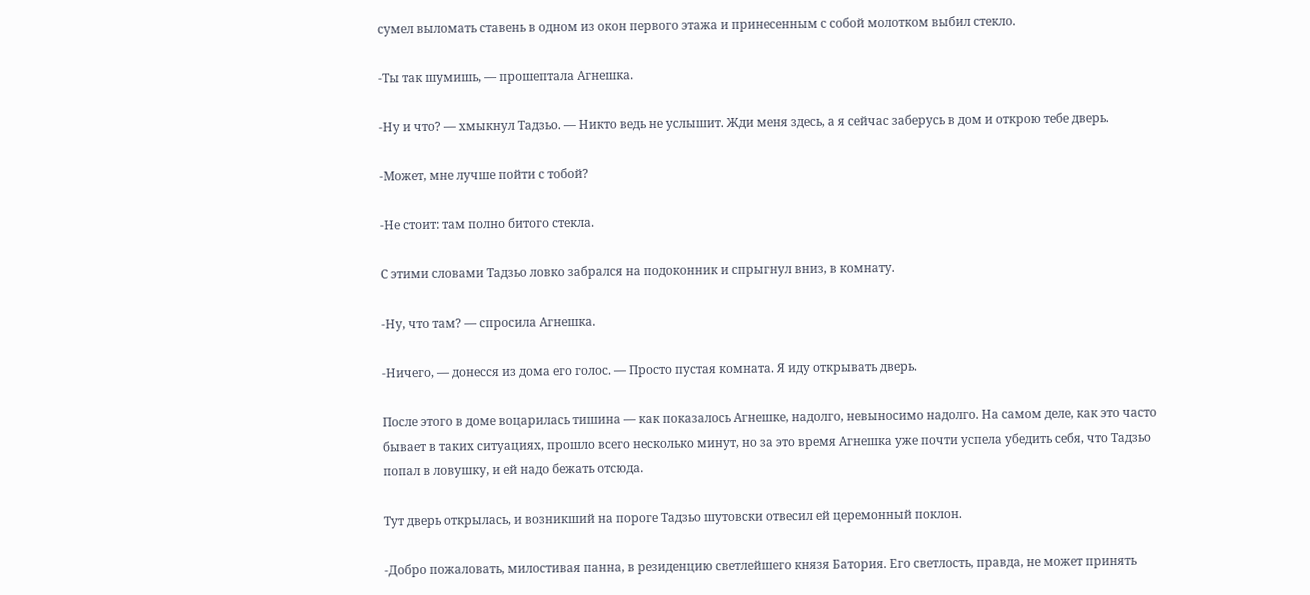сумел выломать ставень в одном из окон первого этажа и принесенным с собой молотком выбил стекло.

-Ты так шумишь, — прошептала Агнешка.

-Ну и что? — хмыкнул Тадзьо. — Никто ведь не услышит. Жди меня здесь, а я сейчас заберусь в дом и открою тебе дверь.

-Может, мне лучше пойти с тобой?

-Не стоит: там полно битого стекла.

С этими словами Тадзьо ловко забрался на подоконник и спрыгнул вниз, в комнату.

-Ну, что там? — спросила Агнешка.

-Ничего, — донесся из дома его голос. — Просто пустая комната. Я иду открывать дверь.

После этого в доме воцарилась тишина — как показалось Агнешке, надолго, невыносимо надолго. На самом деле, как это часто бывает в таких ситуациях, прошло всего несколько минут, но за это время Агнешка уже почти успела убедить себя, что Тадзьо попал в ловушку, и ей надо бежать отсюда.

Тут дверь открылась, и возникший на пороге Тадзьо шутовски отвесил ей церемонный поклон.

-Добро пожаловать, милостивая панна, в резиденцию светлейшего князя Батория. Его светлость, правда, не может принять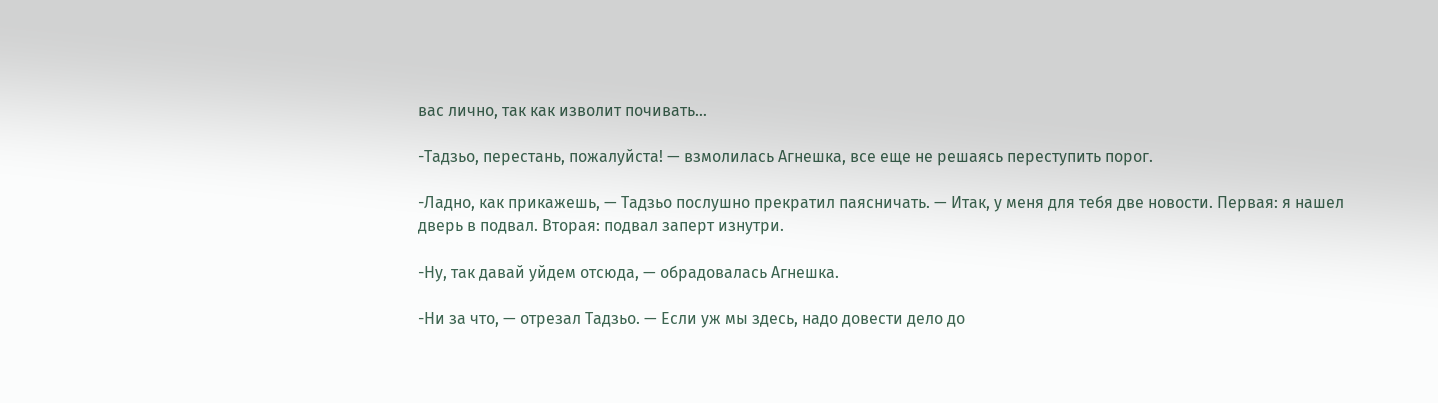вас лично, так как изволит почивать…

-Тадзьо, перестань, пожалуйста! — взмолилась Агнешка, все еще не решаясь переступить порог.

-Ладно, как прикажешь, — Тадзьо послушно прекратил паясничать. — Итак, у меня для тебя две новости. Первая: я нашел дверь в подвал. Вторая: подвал заперт изнутри.

-Ну, так давай уйдем отсюда, — обрадовалась Агнешка.

-Ни за что, — отрезал Тадзьо. — Если уж мы здесь, надо довести дело до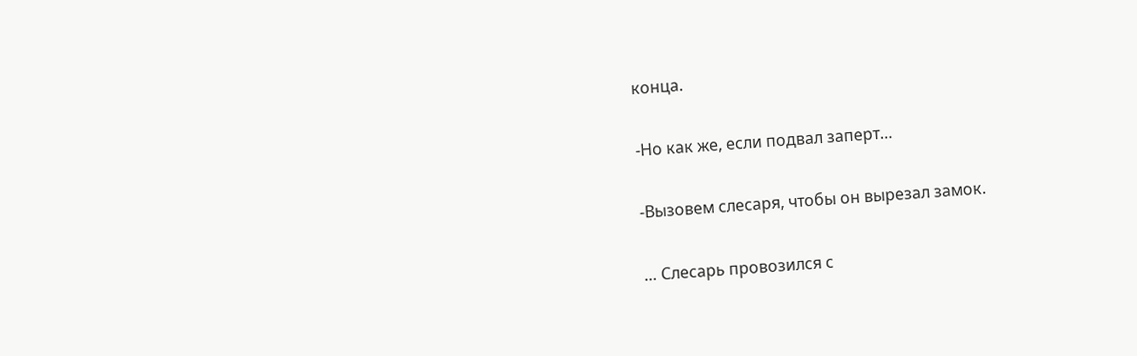конца.

-Но как же, если подвал заперт…

-Вызовем слесаря, чтобы он вырезал замок.

… Слесарь провозился с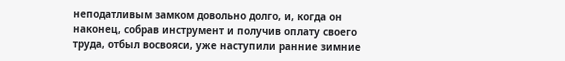неподатливым замком довольно долго, и, когда он наконец, собрав инструмент и получив оплату своего труда, отбыл восвояси, уже наступили ранние зимние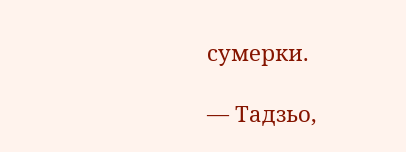сумерки.

— Тадзьо,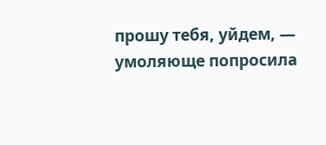прошу тебя, уйдем, — умоляюще попросила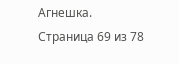Агнешка.
Страница 69 из 78